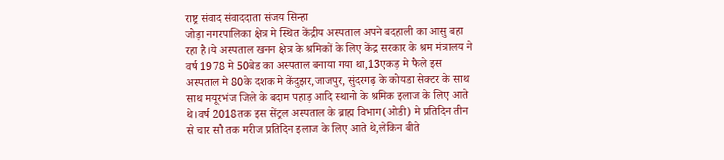राष्ट्र संवाद संवाददाता संजय सिन्हा
जोड़ा नगरपालिका क्षेत्र मे स्थित केंद्रीय अस्पताल अपने बदहाली का आसु बहा रहा है।ये अस्पताल खनन क्षेत्र के श्रमिकों के लिए केंद्र सरकार के श्रम मंत्रालय ने वर्ष 1978 मे 50बेड का अस्पताल बनाया गया था,13एकड़ मे फैले इस अस्पताल मे 80के दशक मे केंदुझर,जाजपुर, सुंदरगढ़ के कोयडा सेक्टर के साथ साथ मयूरभंज जिले के बदाम पहाड़ आदि स्थानो के श्रमिक इलाज के लिए आते थे।वर्ष 2018तक इस सेंट्रल अस्पताल के ब्राह्म विभाग(ओडी) मे प्रतिदिन तीन से चार सौ तक मरीज प्रतिदिन इलाज के लिए आते थे,लेकिन बीते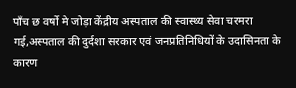पाँच छ वर्षो मे जोड़ा केंद्रीय अस्पताल की स्वास्थ्य सेवा चरमरा गई,अस्पताल की दुर्दशा सरकार एवं जनप्रतिनिधियों के उदासिनता के कारण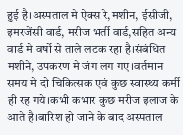हुई है।अस्पताल मे ऐक्स रे,मशीन, ईसीजी, इमरजेंसी वार्ड, मरीज भर्ती वार्ड,सहित अन्य वार्ड मे वर्षो से ताले लटक रहा है।संबंधित मशीने, उपकरण मे जंग लग गए।वर्तमान समय मे दो चिकित्सक एवं कुछ स्वास्थ्य कर्मी ही रह गये।कभी कभार कुछ मरीज इलाज के आते है।बारिश हो जाने के बाद अस्पताल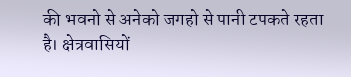की भवनो से अनेको जगहो से पानी टपकते रहता है। क्षेत्रवासियों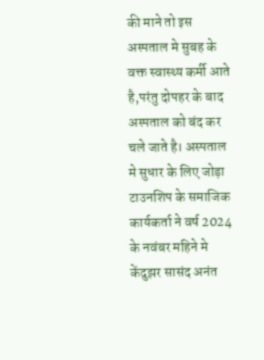की माने तो इस अस्पताल मे सुबह के वक्त स्वास्थ्य कर्मी आते है,परंतु दोपहर के बाद अस्पताल को बंद कर चले जाते है। अस्पताल मे सुधार के लिए जोड़ा टाउनशिप के समाजिक कार्यकर्ता ने वर्ष 2024 के नवंबर महिने मे केंदुझर सासंद अनंत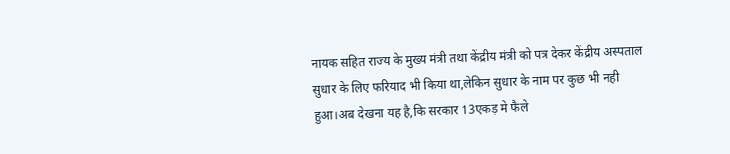नायक सहित राज्य के मुख्य मंत्री तथा केंद्रीय मंत्री को पत्र देकर केंद्रीय अस्पताल सुधार के लिए फरियाद भी किया था,लेकिन सुधार के नाम पर कुछ भी नही हुआ।अब देखना यह है,कि सरकार 13एकड़ मे फैले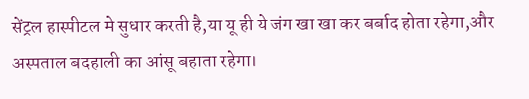सेंट्रल हास्पीटल मे सुधार करती है,या यू ही ये जंग खा खा कर बर्बाद होता रहेगा,और अस्पताल बदहाली का आंसू बहाता रहेगा।